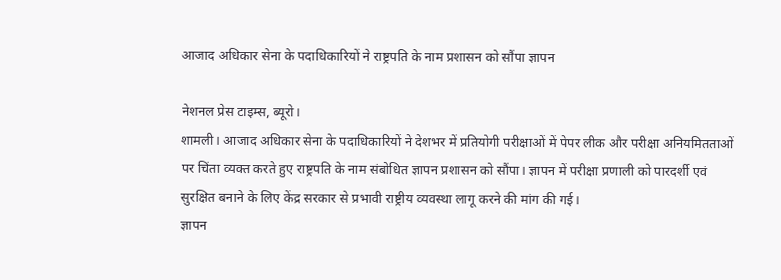आजाद अधिकार सेना के पदाधिकारियों ने राष्ट्रपति के नाम प्रशासन को सौंपा ज्ञापन

नेशनल प्रेस टाइम्स, ब्यूरो।
शामली। आजाद अधिकार सेना के पदाधिकारियों ने देशभर में प्रतियोगी परीक्षाओं में पेपर लीक और परीक्षा अनियमितताओं पर चिंता व्यक्त करते हुए राष्ट्रपति के नाम संबोधित ज्ञापन प्रशासन को सौंपा। ज्ञापन में परीक्षा प्रणाली को पारदर्शी एवं सुरक्षित बनाने के लिए केंद्र सरकार से प्रभावी राष्ट्रीय व्यवस्था लागू करने की मांग की गई।
ज्ञापन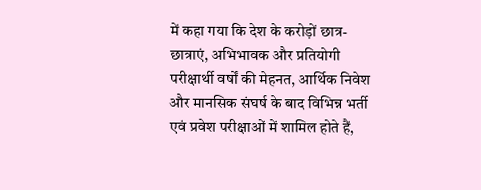में कहा गया कि देश के करोड़ों छात्र-छात्राएं, अभिभावक और प्रतियोगी परीक्षार्थी वर्षों की मेहनत, आर्थिक निवेश और मानसिक संघर्ष के बाद विभिन्न भर्ती एवं प्रवेश परीक्षाओं में शामिल होते हैं,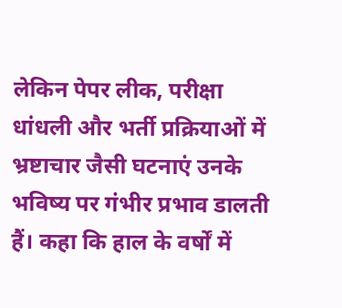लेकिन पेपर लीक, परीक्षा धांधली और भर्ती प्रक्रियाओं में भ्रष्टाचार जैसी घटनाएं उनके भविष्य पर गंभीर प्रभाव डालती हैं। कहा कि हाल के वर्षों में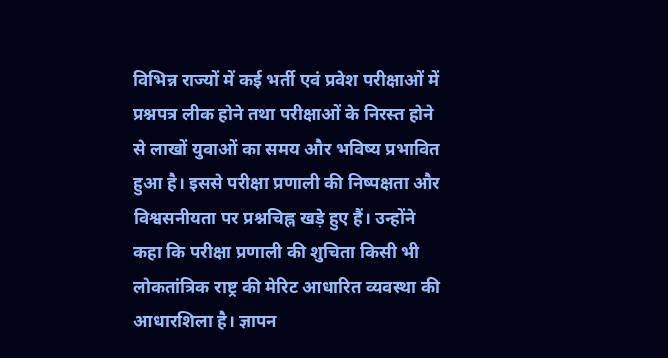विभिन्न राज्यों में कई भर्ती एवं प्रवेश परीक्षाओं में प्रश्नपत्र लीक होने तथा परीक्षाओं के निरस्त होने से लाखों युवाओं का समय और भविष्य प्रभावित हुआ है। इससे परीक्षा प्रणाली की निष्पक्षता और विश्वसनीयता पर प्रश्नचिह्न खड़े हुए हैं। उन्होंने कहा कि परीक्षा प्रणाली की शुचिता किसी भी लोकतांत्रिक राष्ट्र की मेरिट आधारित व्यवस्था की आधारशिला है। ज्ञापन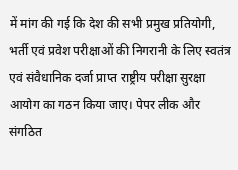में मांग की गई कि देश की सभी प्रमुख प्रतियोगी, भर्ती एवं प्रवेश परीक्षाओं की निगरानी के लिए स्वतंत्र एवं संवैधानिक दर्जा प्राप्त राष्ट्रीय परीक्षा सुरक्षा आयोग का गठन किया जाए। पेपर लीक और संगठित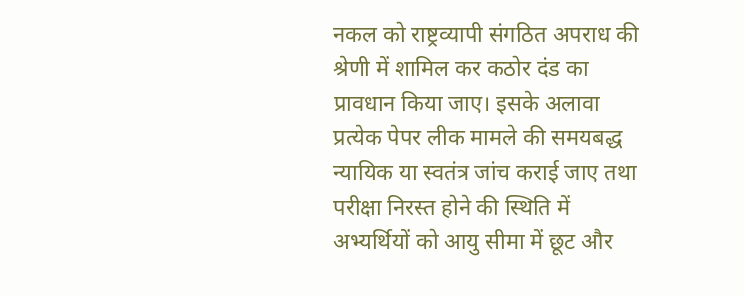नकल को राष्ट्रव्यापी संगठित अपराध की श्रेणी में शामिल कर कठोर दंड का प्रावधान किया जाए। इसके अलावा प्रत्येक पेपर लीक मामले की समयबद्ध न्यायिक या स्वतंत्र जांच कराई जाए तथा परीक्षा निरस्त होने की स्थिति में अभ्यर्थियों को आयु सीमा में छूट और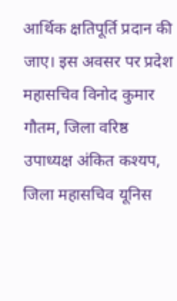आर्थिक क्षतिपूर्ति प्रदान की जाए। इस अवसर पर प्रदेश महासचिव विनोद कुमार गौतम, जिला वरिष्ठ उपाध्यक्ष अंकित कश्यप, जिला महासचिव यूनिस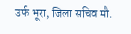उर्फ भूरा, जिला सचिव मौ.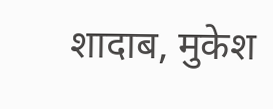शादाब, मुकेश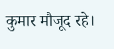कुमार मौजूद रहे।